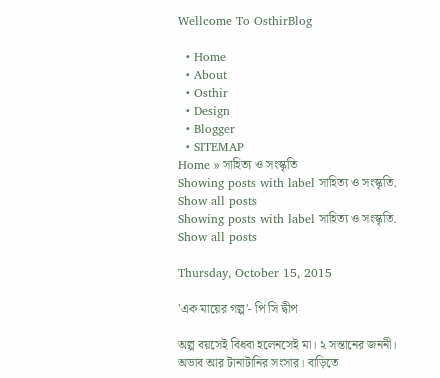Wellcome To OsthirBlog

  • Home
  • About
  • Osthir
  • Design
  • Blogger
  • SITEMAP
Home » সাহিত্য ও সংস্কৃতি
Showing posts with label সাহিত্য ও সংস্কৃতি. Show all posts
Showing posts with label সাহিত্য ও সংস্কৃতি. Show all posts

Thursday, October 15, 2015

'এক মায়ের গল্প'- পি সি দ্বীপ

অল্প বয়সেই বিধবা হলেনসেই মা। ২ সন্তানের জননী। অভাব আর টানাটানির সংসার। বাড়িতে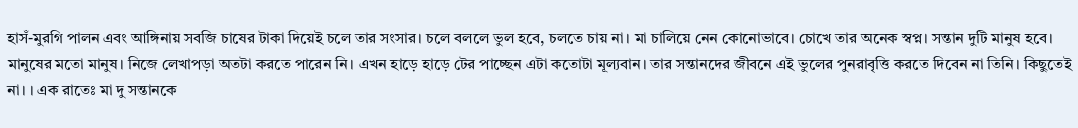হাসঁ-মুরগি পালন এবং আঙ্গিনায় সবজি চাষের টাকা দিয়েই চলে তার সংসার। চলে বললে ভুল হবে, চলতে চায় না। মা চালিয়ে নেন কোনোভাবে। চোখে তার অনেক স্বপ্ন। সন্তান দুটি মানুষ হবে। মানুষের মতো মানুষ। নিজে লেখাপড়া অতটা করতে পারেন নি। এখন হাড়ে হাড়ে টের পাচ্ছেন এটা কতোটা মূল্যবান। তার সন্তানদের জীবনে এই ভুলের পুনরাবৃত্তি করতে দিবেন না তিনি। কিছুতেই না। । এক রাতেঃ মা দু সন্তানকে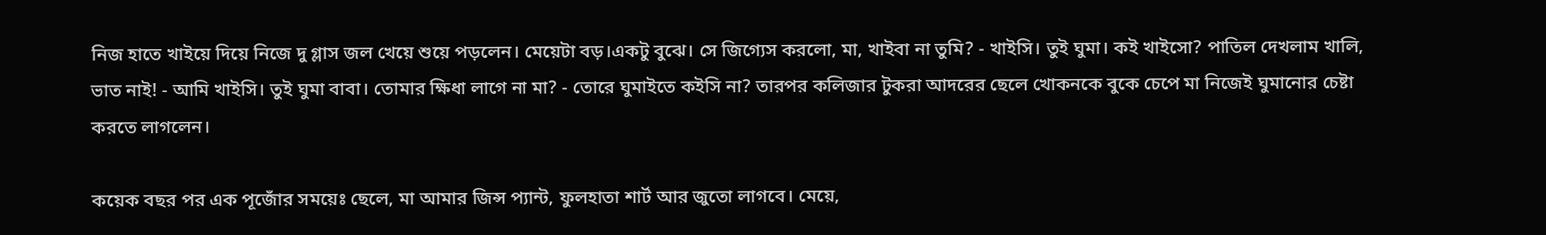নিজ হাতে খাইয়ে দিয়ে নিজে দু গ্লাস জল খেয়ে শুয়ে পড়লেন। মেয়েটা বড়।একটু বুঝে। সে জিগ্যেস করলো, মা, খাইবা না তুমি? - খাইসি। তুই ঘুমা। কই খাইসো? পাতিল দেখলাম খালি, ভাত নাই! - আমি খাইসি। তুই ঘুমা বাবা। তোমার ক্ষিধা লাগে না মা? - তোরে ঘুমাইতে কইসি না? তারপর কলিজার টুকরা আদরের ছেলে খোকনকে বুকে চেপে মা নিজেই ঘুমানোর চেষ্টা করতে লাগলেন।

কয়েক বছর পর এক পূজোঁর সময়েঃ ছেলে, মা আমার জিন্স প্যান্ট, ফুলহাতা শার্ট আর জুতো লাগবে। মেয়ে,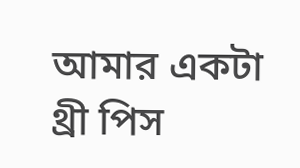আমার একটা থ্রী পিস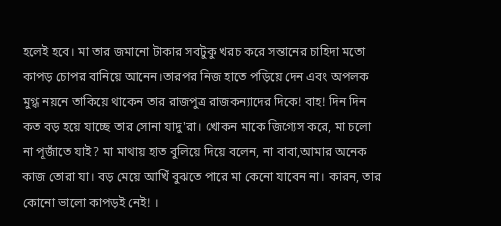হলেই হবে। মা তার জমানো টাকার সবটুকু খরচ করে সন্তানের চাহিদা মতো কাপড় চোপর বানিয়ে আনেন।তারপর নিজ হাতে পড়িয়ে দেন এবং অপলক মুগ্ধ নয়নে তাকিয়ে থাকেন তার রাজপুত্র রাজকন্যাদের দিকে! বাহ! দিন দিন কত বড় হয়ে যাচ্ছে তার সোনা যাদু'রা। খোকন মাকে জিগ্যেস করে, মা চলো না পূজাঁতে যাই? মা মাথায় হাত বুলিয়ে দিয়ে বলেন, না বাবা,আমার অনেক কাজ তোরা যা। বড় মেয়ে আখিঁ বুঝতে পারে মা কেনো যাবেন না। কারন, তার কোনো ভালো কাপড়ই নেই! ।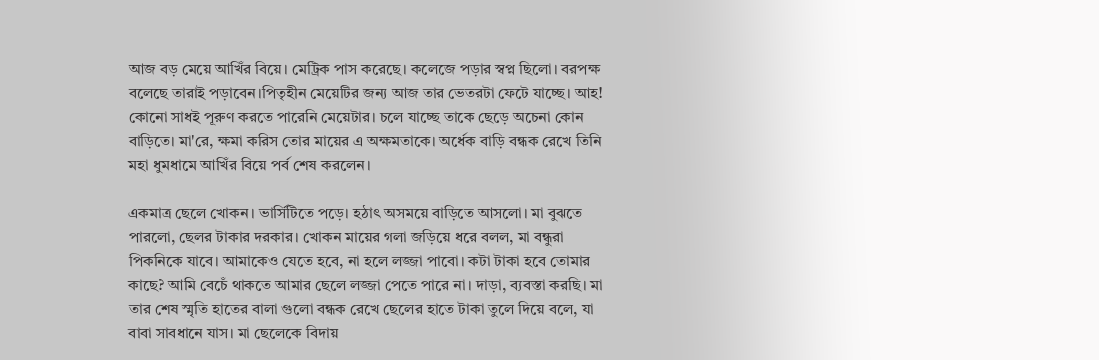আজ বড় মেয়ে আখিঁর বিয়ে। মেট্রিক পাস করেছে। কলেজে পড়ার স্বপ্ন ছিলো। বরপক্ষ বলেছে তারাই পড়াবেন।পিতৃহীন মেয়েটির জন্য আজ তার ভেতরটা ফেটে যাচ্ছে। আহ! কোনো সাধই পূরুণ করতে পারেনি মেয়েটার। চলে যাচ্ছে তাকে ছেড়ে অচেনা কোন বাড়িতে। মা'রে, ক্ষমা করিস তোর মায়ের এ অক্ষমতাকে। অর্ধেক বাড়ি বন্ধক রেখে তিনি মহা ধুমধামে আখিঁর বিয়ে পর্ব শেষ করলেন।

একমাত্র ছেলে খোকন। ভার্সিটিতে পড়ে। হঠাৎ অসময়ে বাড়িতে আসলো। মা বুঝতে পারলো, ছেলর টাকার দরকার। খোকন মায়ের গলা জড়িয়ে ধরে বলল, মা বন্ধুরা পিকনিকে যাবে। আমাকেও যেতে হবে, না হলে লজ্জা পাবো। কটা টাকা হবে তোমার কাছে? আমি বেচেঁ থাকতে আমার ছেলে লজ্জা পেতে পারে না। দাড়া, ব্যবস্তা করছি। মা তার শেষ স্মৃতি হাতের বালা গুলো বন্ধক রেখে ছেলের হাতে টাকা তুলে দিয়ে বলে, যা বাবা সাবধানে যাস। মা ছেলেকে বিদায়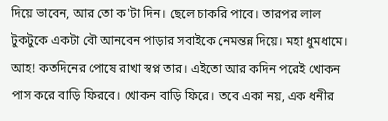দিয়ে ভাবেন, আর তো ক'টা দিন। ছেলে চাকরি পাবে। তারপর লাল টুকটুকে একটা বৌ আনবেন পাড়ার সবাইকে নেমন্তন্ন দিয়ে। মহা ধুমধামে। আহ! কতদিনের পোষে রাখা স্বপ্ন তার। এইতো আর কদিন পরেই খোকন পাস করে বাড়ি ফিরবে। খোকন বাড়ি ফিরে। তবে একা নয়, এক ধনীর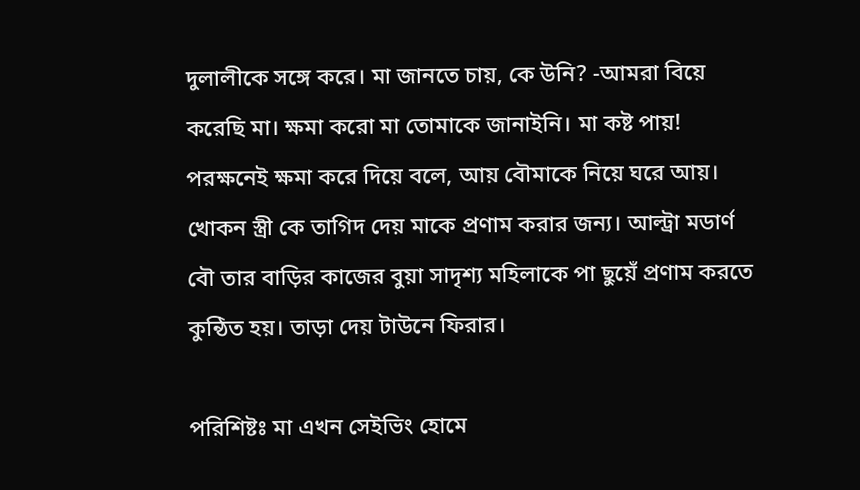দুলালীকে সঙ্গে করে। মা জানতে চায়, কে উনি? -আমরা বিয়ে করেছি মা। ক্ষমা করো মা তোমাকে জানাইনি। মা কষ্ট পায়! পরক্ষনেই ক্ষমা করে দিয়ে বলে, আয় বৌমাকে নিয়ে ঘরে আয়। খোকন স্ত্রী কে তাগিদ দেয় মাকে প্রণাম করার জন্য। আল্ট্রা মডার্ণ বৌ তার বাড়ির কাজের বুয়া সাদৃশ্য মহিলাকে পা ছুয়েঁ প্রণাম করতে কুন্ঠিত হয়। তাড়া দেয় টাউনে ফিরার।

পরিশিষ্টঃ মা এখন সেইভিং হোমে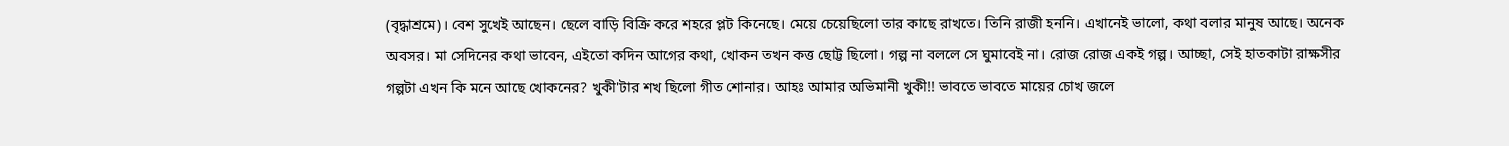(বৃদ্ধাশ্রমে)। বেশ সুখেই আছেন। ছেলে বাড়ি বিক্রি করে শহরে প্লট কিনেছে। মেয়ে চেয়েছিলো তার কাছে রাখতে। তিনি রাজী হননি। এখানেই ভালো, কথা বলার মানুষ আছে। অনেক অবসর। মা সেদিনের কথা ভাবেন, এইতো কদিন আগের কথা, খোকন তখন কত্ত ছোট্ট ছিলো। গল্প না বললে সে ঘুমাবেই না। রোজ রোজ একই গল্প। আচ্ছা, সেই হাতকাটা রাক্ষসীর গল্পটা এখন কি মনে আছে খোকনের? খুকী'টার শখ ছিলো গীত শোনার। আহঃ আমার অভিমানী খুকী!! ভাবতে ভাবতে মায়ের চোখ জলে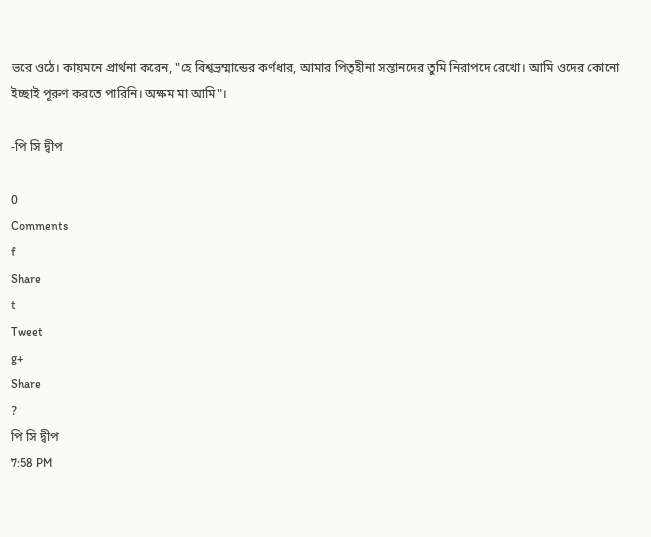ভরে ওঠে। কায়মনে প্রার্থনা করেন, "হে বিশ্বভ্রম্মান্ডের কর্ণধার, আমার পিতৃহীনা সন্তানদের তুমি নিরাপদে রেখো। আমি ওদের কোনো ইচ্ছাই পূরুণ করতে পারিনি। অক্ষম মা আমি"।

-পি সি দ্বীপ

0
Comments
f
Share
t
Tweet
g+
Share
?
পি সি দ্বীপ
7:58 PM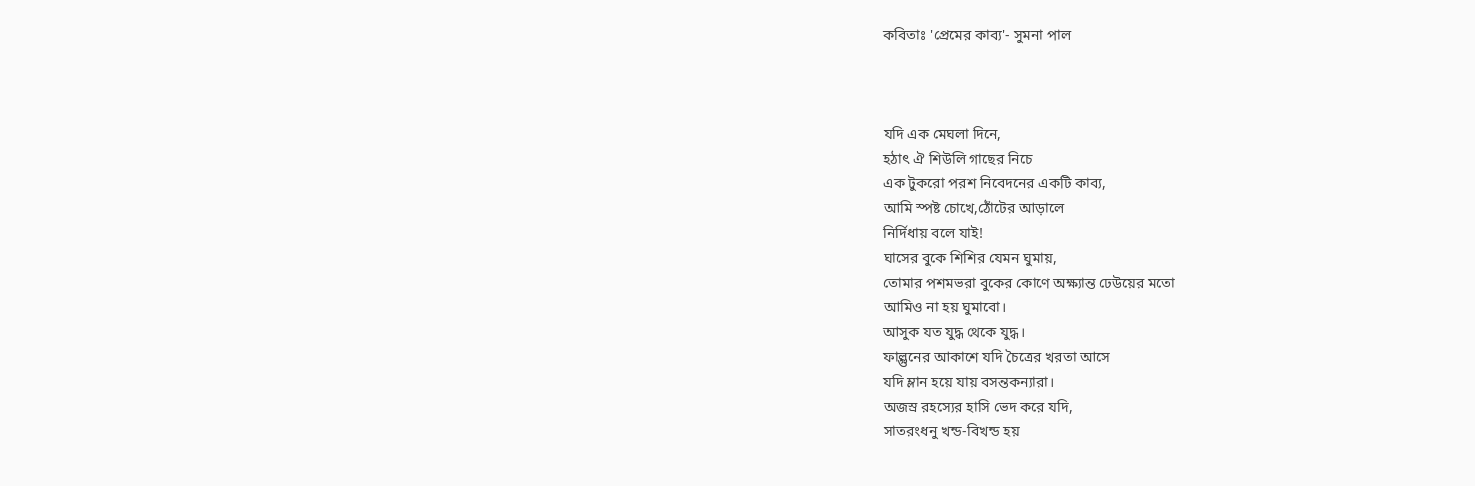কবিতাঃ 'প্রেমের কাব্য'- সুমনা পাল



যদি এক মেঘলা দিনে,
হঠাৎ ঐ শিউলি গাছের নিচে
এক টুকরো পরশ নিবেদনের একটি কাব্য,
আমি স্পষ্ট চোখে,ঠোঁটের আড়ালে
নির্দিধায় বলে যাই!
ঘাসের বুকে শিশির যেমন ঘুমায়,
তোমার পশমভরা বুকের কোণে অক্ষ্যান্ত ঢেউয়ের মতো
আমিও না হয় ঘুমাবো।
আসুক যত যুদ্ধ থেকে যুদ্ধ।
ফাল্গুনের আকাশে যদি চৈত্রের খরতা আসে
যদি ম্লান হয়ে যায় বসন্তকন্যারা।
অজস্র রহস্যের হাসি ভেদ করে যদি,
সাতরংধনু খন্ড-বিখন্ড হয়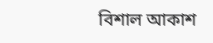বিশাল আকাশ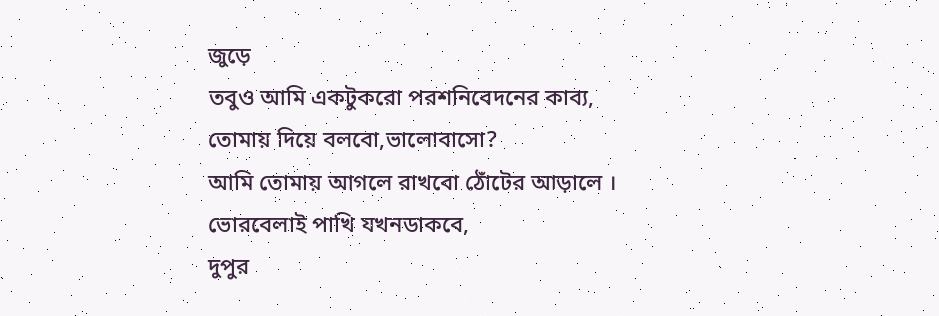জুড়ে
তবুও আমি একটুকরো পরশনিবেদনের কাব্য,
তোমায় দিয়ে বলবো,ভালোবাসো?
আমি তোমায় আগলে রাখবো ঠোঁটের আড়ালে ।
ভোরবেলাই পাখি যখনডাকবে,
দুপুর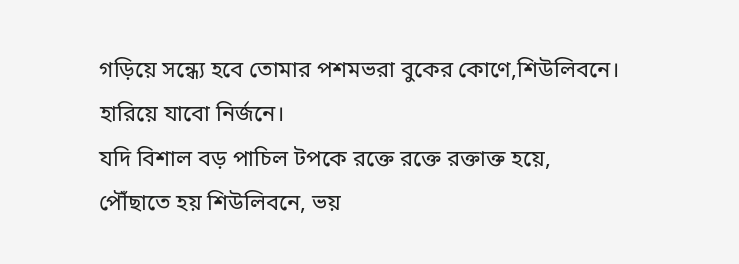গড়িয়ে সন্ধ্যে হবে তোমার পশমভরা বুকের কোণে,শিউলিবনে।
হারিয়ে যাবো নির্জনে।
যদি বিশাল বড় পাচিল টপকে রক্তে রক্তে রক্তাক্ত হয়ে,
পৌঁছাতে হয় শিউলিবনে, ভয়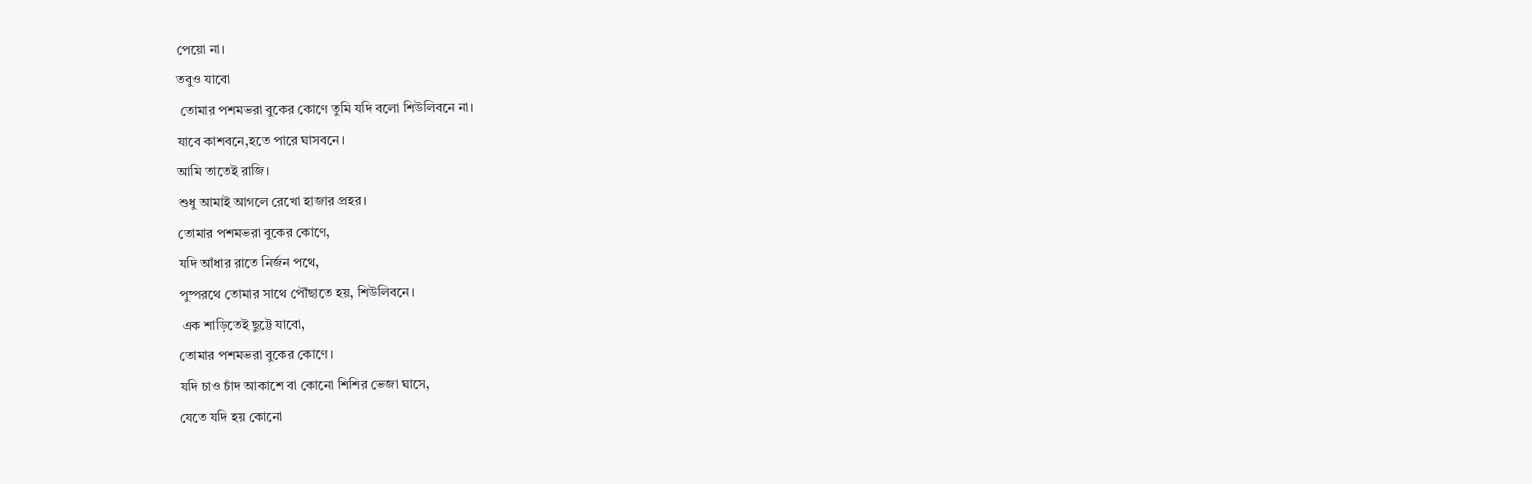পেয়ো না।
তবুও যাবো
 তোমার পশমভরা বুকের কোণে তুমি যদি বলো শিউলিবনে না।
যাবে কাশবনে,হতে পারে ঘাসবনে।
আমি তাতেই রাজি।
শুধু আমাই আগলে রেখো হাজার প্রহর।
তোমার পশমভরা বুকের কোণে,
যদি আঁধার রাতে নির্জন পথে,
পুষ্পরথে তোমার সাথে পৌঁছাতে হয়, শিউলিবনে।
 এক শাড়িতেই ছুট্টে যাবো,
তোমার পশমভরা বুকের কোণে।
যদি চাও চাঁদ আকাশে বা কোনো শিশির ভেজা ঘাসে,
যেতে যদি হয় কোনো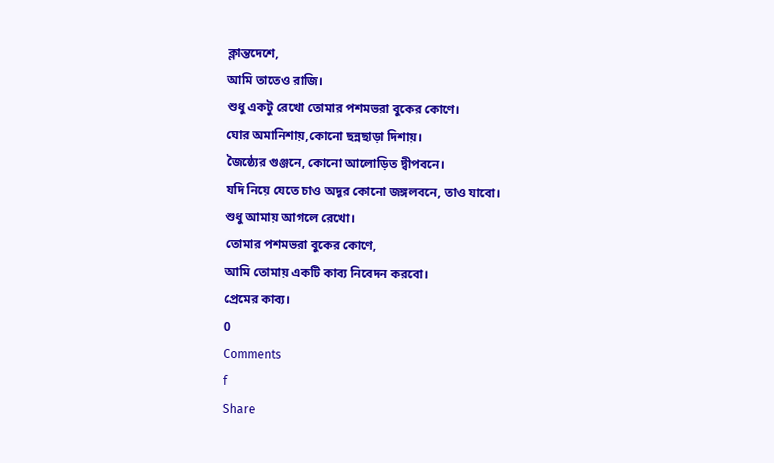ক্লান্তদেশে,
আমি তাতেও রাজি।
শুধু একটু রেখো তোমার পশমভরা বুকের কোণে।
ঘোর অমানিশায়,কোনো ছন্নছাড়া দিশায়।
জৈষ্ঠ্যের গুঞ্জনে, কোনো আলোড়িত দ্বীপবনে।
যদি নিয়ে যেতে চাও অদূর কোনো জঙ্গলবনে, তাও যাবো।
শুধু আমায় আগলে রেখো।
তোমার পশমভরা বুকের কোণে,
আমি তোমায় একটি কাব্য নিবেদন করবো।
প্রেমের কাব্য।
0
Comments
f
Share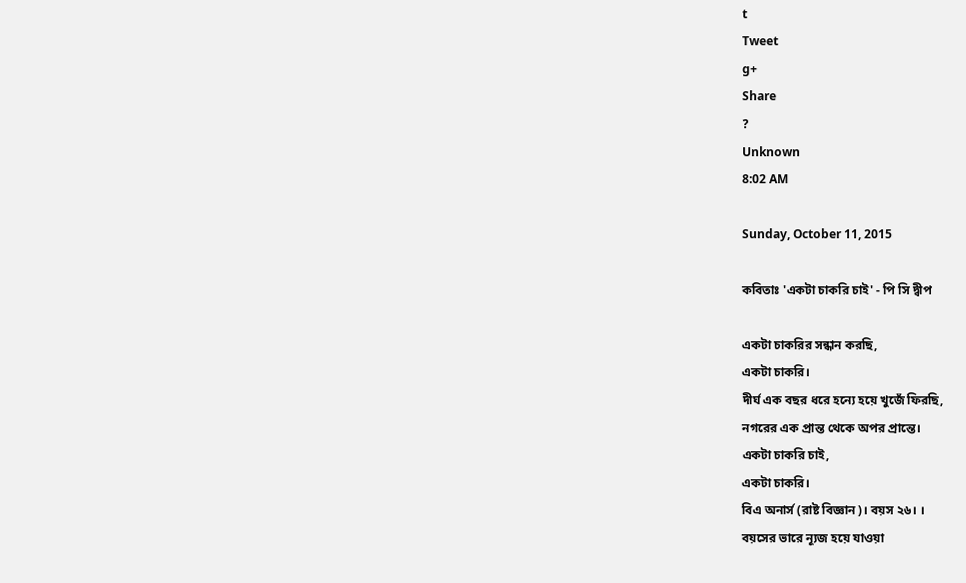t
Tweet
g+
Share
?
Unknown
8:02 AM

Sunday, October 11, 2015

কবিতাঃ 'একটা চাকরি চাই' - পি সি দ্বীপ

একটা চাকরির সন্ধান করছি,
একটা চাকরি।
দীর্ঘ এক বছর ধরে হন্যে হয়ে খুজেঁ ফিরছি,
নগরের এক প্রান্ত থেকে অপর প্রান্তে।
একটা চাকরি চাই,
একটা চাকরি।
বিএ অনার্স (রাষ্ট বিজ্ঞান)। বয়স ২৬। ।
বয়সের ভারে ন্যূজ হয়ে যাওয়া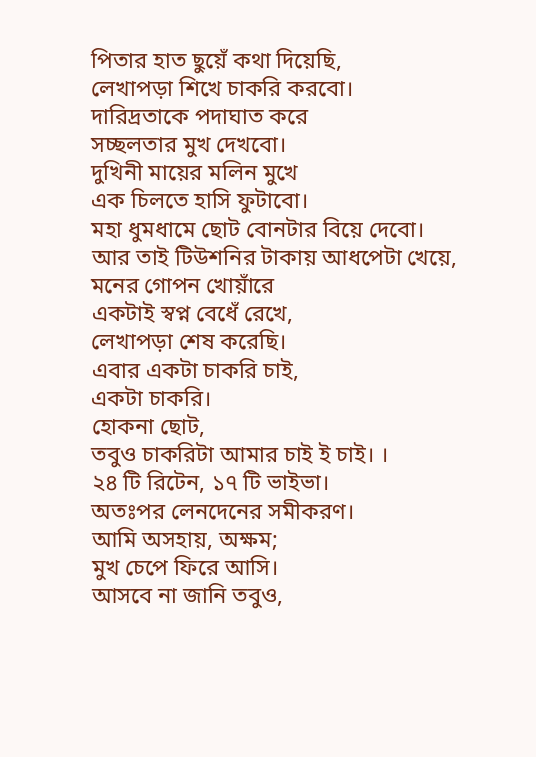পিতার হাত ছুয়েঁ কথা দিয়েছি,
লেখাপড়া শিখে চাকরি করবো।
দারিদ্রতাকে পদাঘাত করে
সচ্ছলতার মুখ দেখবো।
দুখিনী মায়ের মলিন মুখে
এক চিলতে হাসি ফুটাবো।
মহা ধুমধামে ছোট বোনটার বিয়ে দেবো।
আর তাই টিউশনির টাকায় আধপেটা খেয়ে,
মনের গোপন খোয়াঁরে
একটাই স্বপ্ন বেধেঁ রেখে,
লেখাপড়া শেষ করেছি।
এবার একটা চাকরি চাই,
একটা চাকরি।
হোকনা ছোট,
তবুও চাকরিটা আমার চাই ই চাই। ।
২৪ টি রিটেন, ১৭ টি ভাইভা।
অতঃপর লেনদেনের সমীকরণ।
আমি অসহায়, অক্ষম;
মুখ চেপে ফিরে আসি।
আসবে না জানি তবুও,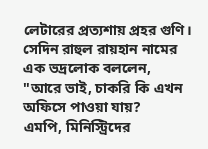লেটারের প্রত্যশায় প্রহর গুণি।
সেদিন রাহুল রায়হান নামের
এক ভদ্রলোক বললেন,
"আরে ভাই, চাকরি কি এখন অফিসে পাওয়া যায়?
এমপি, মিনিস্ট্রিদের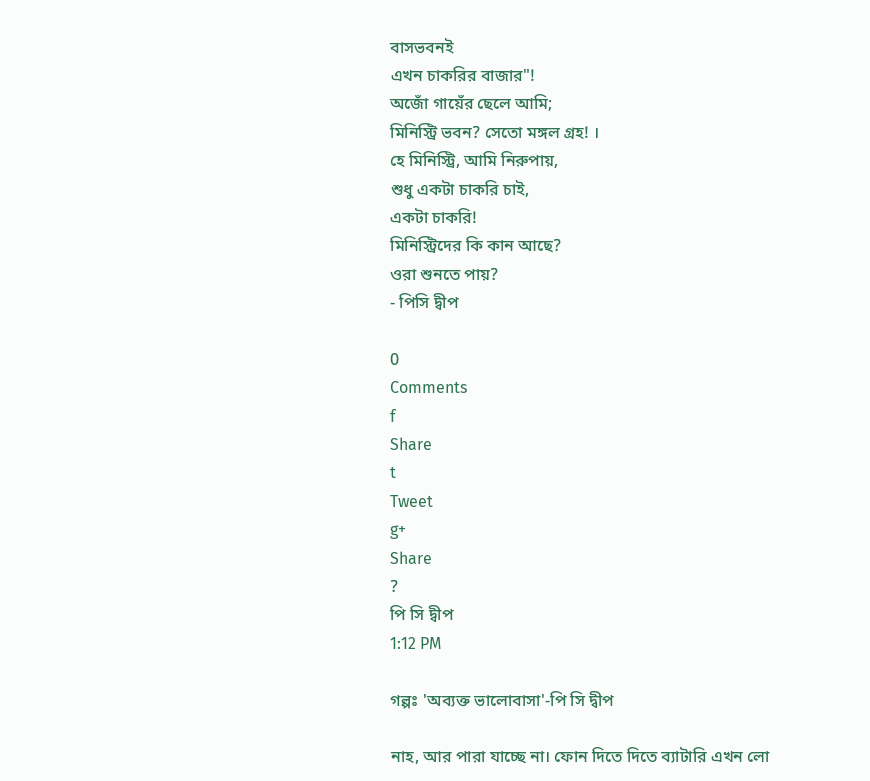বাসভবনই
এখন চাকরির বাজার"!
অজোঁ গায়েঁর ছেলে আমি;
মিনিস্ট্রি ভবন? সেতো মঙ্গল গ্রহ! ।
হে মিনিস্ট্রি, আমি নিরুপায়,
শুধু একটা চাকরি চাই,
একটা চাকরি!
মিনিস্ট্রিদের কি কান আছে?
ওরা শুনতে পায়?
- পিসি দ্বীপ

0
Comments
f
Share
t
Tweet
g+
Share
?
পি সি দ্বীপ
1:12 PM

গল্পঃ 'অব্যক্ত ভালোবাসা'-পি সি দ্বীপ

নাহ, আর পারা যাচ্ছে না। ফোন দিতে দিতে ব্যাটারি এখন লো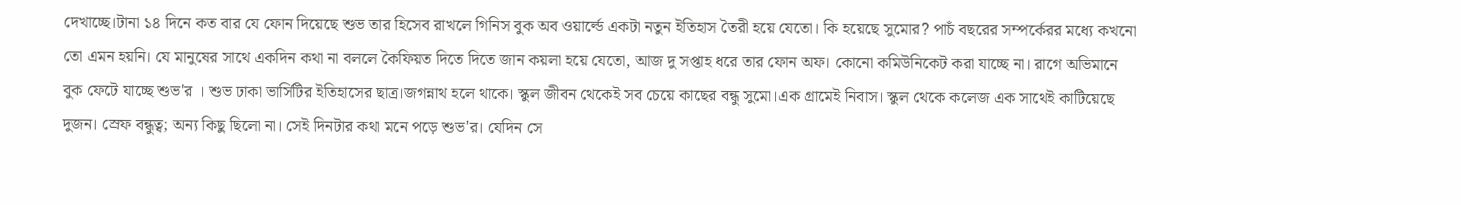দেখাচ্ছে।টানা ১৪ দিনে কত বার যে ফোন দিয়েছে শুভ তার হিসেব রাখলে গিনিস বুক অব ওয়ার্ল্ডে একটা নতুন ইতিহাস তৈরী হয়ে যেতো। কি হয়েছে সুমোর? পাচঁ বছরের সম্পর্কেরর মধ্যে কখনো তো এমন হয়নি। যে মানুষের সাথে একদিন কথা না বললে কৈফিয়ত দিতে দিতে জান কয়লা হয়ে যেতো, আজ দু সপ্তাহ ধরে তার ফোন অফ। কোনো কমিউনিকেট করা যাচ্ছে না। রাগে অভিমানে বুক ফেটে যাচ্ছে শুভ'র । শুভ ঢাকা ভার্সিটির ইতিহাসের ছাত্র।জগন্নাথ হলে থাকে। স্কুল জীবন থেকেই সব চেয়ে কাছের বন্ধু সুমো।এক গ্রামেই নিবাস। স্কুল থেকে কলেজ এক সাথেই কাটিয়েছে দুজন। স্রেফ বন্ধুত্ব; অন্য কিছু ছিলো না। সেই দিনটার কথা মনে পড়ে শুভ'র। যেদিন সে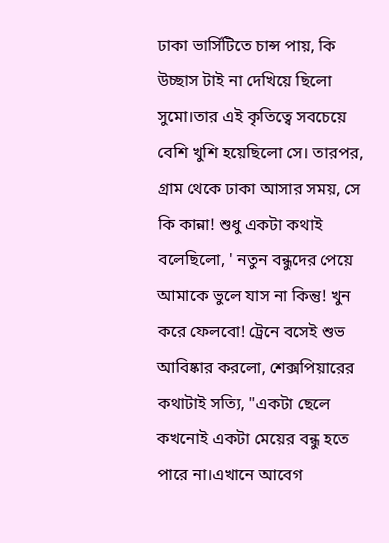ঢাকা ভার্সিটিতে চান্স পায়, কি উচ্ছাস টাই না দেখিয়ে ছিলো সুমো।তার এই কৃতিত্বে সবচেয়ে বেশি খুশি হয়েছিলো সে। তারপর, গ্রাম থেকে ঢাকা আসার সময়, সে কি কান্না! শুধু একটা কথাই বলেছিলো, ' নতুন বন্ধুদের পেয়ে আমাকে ভুলে যাস না কিন্তু! খুন করে ফেলবো! ট্রেনে বসেই শুভ আবিষ্কার করলো, শেক্সপিয়ারের কথাটাই সত্যি, "একটা ছেলে কখনোই একটা মেয়ের বন্ধু হতে পারে না।এখানে আবেগ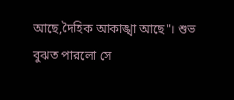আছে,দৈহিক আকাঙ্খা আছে"। শুভ বুঝত পারলো সে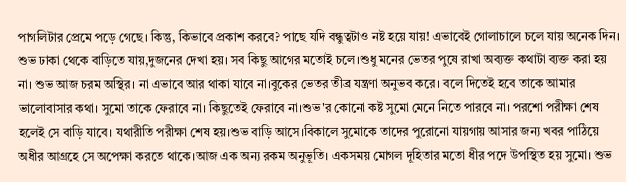পাগলিটার প্রেমে পড়ে গেছে। কিন্তু, কিভাবে প্রকাশ করবে? পাছে যদি বন্ধুত্বটাও নষ্ট হয়ে যায়! এভাবেই গোলাচালে চলে যায় অনেক দিন। শুভ ঢাকা থেকে বাড়িতে যায়,দুজনের দেখা হয়। সব কিছু আগের মতোই চলে।শুধু মনের ভেতর পুষে রাখা অব্যক্ত কথাটা ব্যক্ত করা হয় না। শুভ আজ চরম অস্থির। না এভাবে আর থাকা যাবে না।বুকের ভেতর তীব্র যন্ত্রণা অনুভব করে। বলে দিতেই হবে তাকে আমার ভালোবাসার কথা। সুমো তাকে ফেরাবে না। কিছুতেই ফেরাবে না।শুভ'র কোনো কষ্ট সুমো মেনে নিতে পারবে না। পরশো পরীক্ষা শেষ হলেই সে বাড়ি যাবে। যথারীতি পরীক্ষা শেষ হয়।শুভ বাড়ি আসে।বিকালে সুমোকে তাদের পুরোনো যায়গায় আসার জন্য খবর পাঠিয়ে অধীর আগ্রহে সে অপেক্ষা করতে থাকে।আজ এক অন্য রকম অনুভূতি। একসময় মোগল দূহিতার মতো ধীর পদে উপস্থিত হয় সুমো। শুভ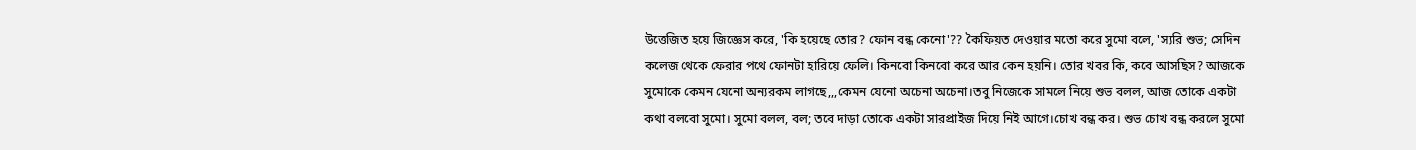উত্তেজিত হয়ে জিজ্ঞেস করে, 'কি হয়েছে তোর? ফোন বন্ধ কেনো'?? কৈফিয়ত দেওয়ার মতো করে সুমো বলে, 'স্যরি শুভ; সেদিন কলেজ থেকে ফেরার পথে ফোনটা হারিয়ে ফেলি। কিনবো কিনবো করে আর কেন হয়নি। তোর খবর কি, কবে আসছিস? আজকে সুমোকে কেমন যেনো অন্যরকম লাগছে,,,কেমন যেনো অচেনা অচেনা।তবু নিজেকে সামলে নিয়ে শুভ বলল, আজ তোকে একটা কথা বলবো সুমো। সুমো বলল, বল; তবে দাড়া তোকে একটা সারপ্রাইজ দিয়ে নিই আগে।চোখ বন্ধ কর। শুভ চোখ বন্ধ করলে সুমো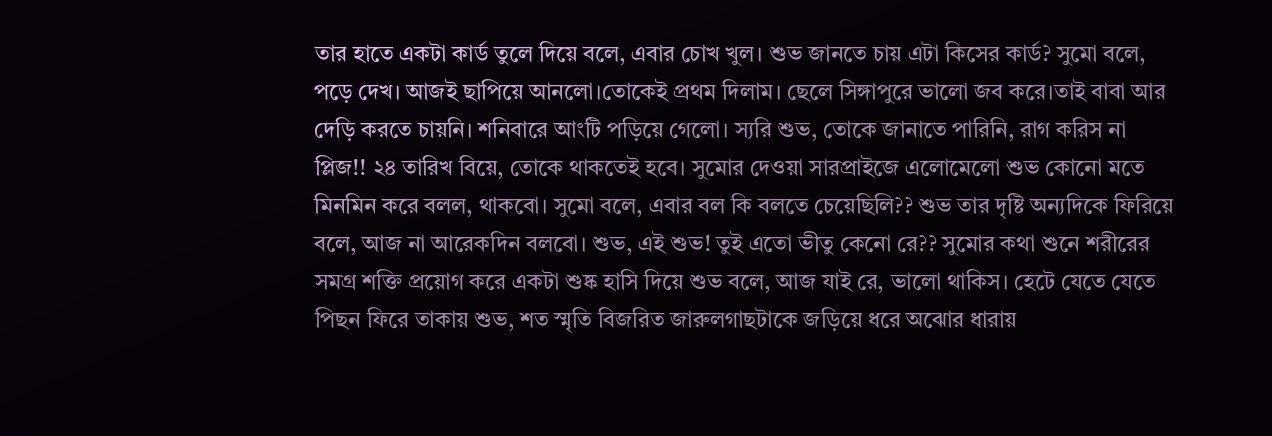তার হাতে একটা কার্ড তুলে দিয়ে বলে, এবার চোখ খুল। শুভ জানতে চায় এটা কিসের কার্ড? সুমো বলে, পড়ে দেখ। আজই ছাপিয়ে আনলো।তোকেই প্রথম দিলাম। ছেলে সিঙ্গাপুরে ভালো জব করে।তাই বাবা আর দেড়ি করতে চায়নি। শনিবারে আংটি পড়িয়ে গেলো। স্যরি শুভ, তোকে জানাতে পারিনি, রাগ করিস না প্লিজ!! ২৪ তারিখ বিয়ে, তোকে থাকতেই হবে। সুমোর দেওয়া সারপ্রাইজে এলোমেলো শুভ কোনো মতে মিনমিন করে বলল, থাকবো। সুমো বলে, এবার বল কি বলতে চেয়েছিলি?? শুভ তার দৃষ্টি অন্যদিকে ফিরিয়ে বলে, আজ না আরেকদিন বলবো। শুভ, এই শুভ! তুই এতো ভীতু কেনো রে?? সুমোর কথা শুনে শরীরের সমগ্র শক্তি প্রয়োগ করে একটা শুষ্ক হাসি দিয়ে শুভ বলে, আজ যাই রে, ভালো থাকিস। হেটে যেতে যেতে পিছন ফিরে তাকায় শুভ, শত স্মৃতি বিজরিত জারুলগাছটাকে জড়িয়ে ধরে অঝোর ধারায়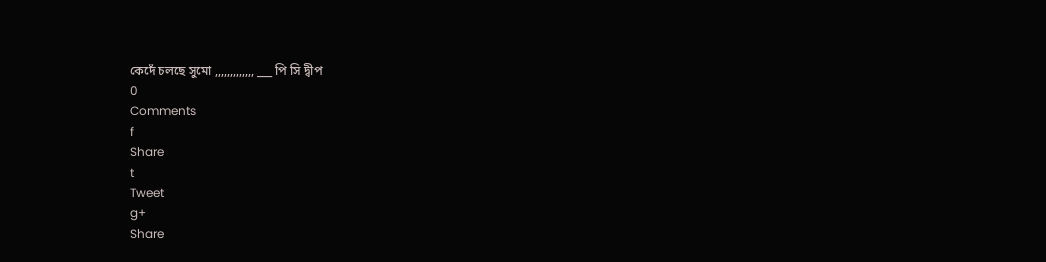কেদেঁ চলছে সুমো ,,,,,,,,,,,,, ___ পি সি দ্বীপ
0
Comments
f
Share
t
Tweet
g+
Share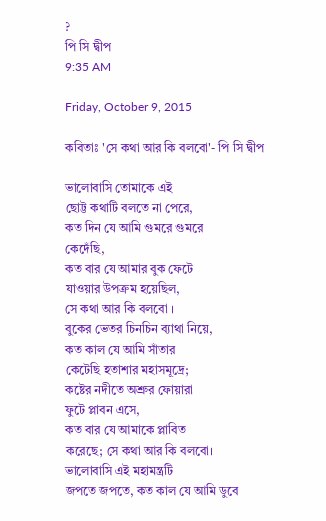?
পি সি দ্বীপ
9:35 AM

Friday, October 9, 2015

কবিতাঃ 'সে কথা আর কি বলবো'- পি সি দ্বীপ

ভালোবাসি তোমাকে এই
ছোট্ট কথাটি বলতে না পেরে,
কত দিন যে আমি গুমরে গুমরে
কেদেঁছি,
কত বার যে আমার বুক ফেটে
যাওয়ার উপক্রম হয়েছিল,
সে কথা আর কি বলবো ।
বুকের ভেতর চিনচিন ব্যাথা নিয়ে,
কত কাল যে আমি সাঁতার
কেটেছি হতাশার মহাসমূদ্রে;
কষ্টের নদীতে অশ্রুর ফোয়ারা
ফুটে প্লাবন এসে,
কত বার যে আমাকে প্লাবিত
করেছে; সে কথা আর কি বলবো।
ভালোবাসি এই মহামন্ত্রটি
জপতে জপতে, কত কাল যে আমি ডুবে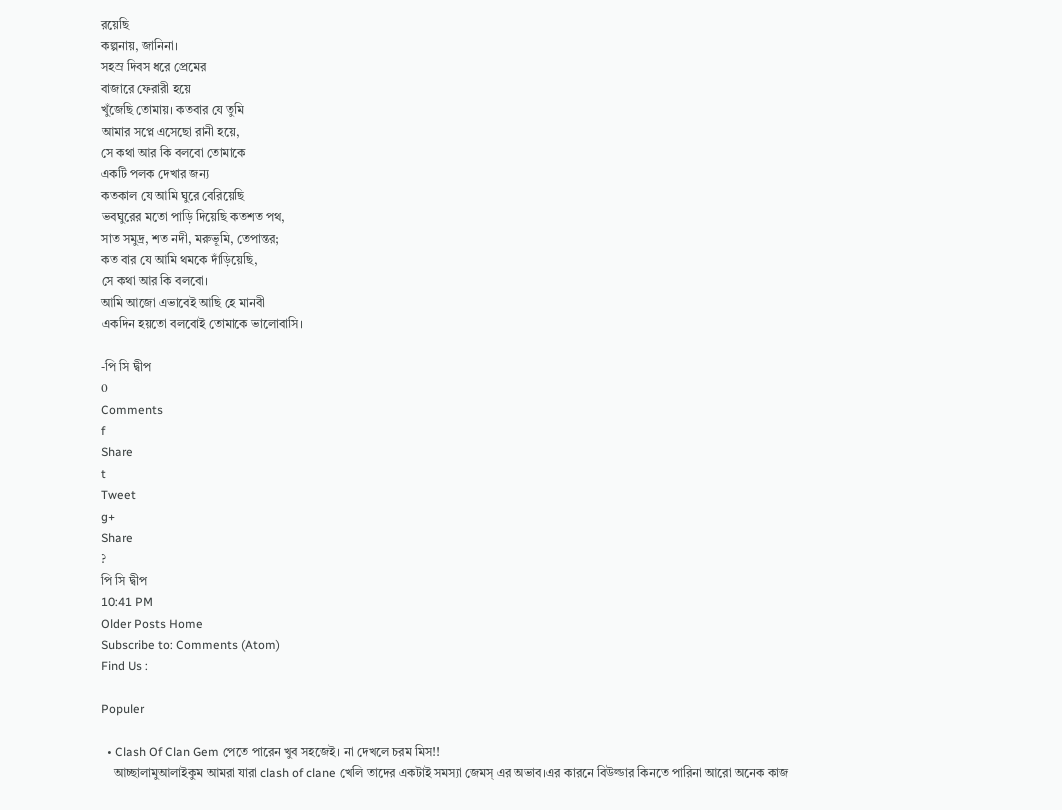রয়েছি
কল্পনায়, জানিনা।
সহস্র দিবস ধরে প্রেমের
বাজারে ফেরারী হয়ে
খুঁজেছি তোমায়। কতবার যে তুমি
আমার সপ্নে এসেছো রানী হয়ে,
সে কথা আর কি বলবো তোমাকে
একটি পলক দেখার জন্য
কতকাল যে আমি ঘুরে বেরিয়েছি
ভবঘুরের মতো পাড়ি দিয়েছি কতশত পথ,
সাত সমুদ্র, শত নদী, মরুভূমি, তেপান্তর;
কত বার যে আমি থমকে দাঁড়িয়েছি,
সে কথা আর কি বলবো।
আমি আজো এভাবেই আছি হে মানবী
একদিন হয়তো বলবোই তোমাকে ভালোবাসি।

-পি সি দ্বীপ
0
Comments
f
Share
t
Tweet
g+
Share
?
পি সি দ্বীপ
10:41 PM
Older Posts Home
Subscribe to: Comments (Atom)
Find Us :

Populer

  • Clash Of Clan Gem পেতে পারেন খুব সহজেই। না দেখলে চরম মিস!!
    আচ্ছালামুআলাইকুম আমরা যারা clash of clane খেলি তাদের একটাই সমস্যা জেমস্ এর অভাব।এর কারনে বিউল্ডার কিনতে পারিনা আরো অনেক কাজ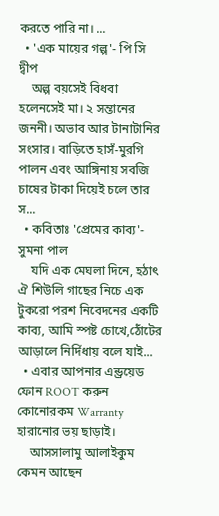করতে পারি না। ...
  • 'এক মায়ের গল্প'- পি সি দ্বীপ
    অল্প বয়সেই বিধবা হলেনসেই মা। ২ সন্তানের জননী। অভাব আর টানাটানির সংসার। বাড়িতে হাসঁ-মুরগি পালন এবং আঙ্গিনায় সবজি চাষের টাকা দিয়েই চলে তার স...
  • কবিতাঃ 'প্রেমের কাব্য'- সুমনা পাল
    যদি এক মেঘলা দিনে, হঠাৎ ঐ শিউলি গাছের নিচে এক টুকরো পরশ নিবেদনের একটি কাব্য, আমি স্পষ্ট চোখে,ঠোঁটের আড়ালে নির্দিধায় বলে যাই...
  • এবার আপনার এন্ড্রয়েড ফোন ROOT করুন কোনোরকম Warranty হারানোর ভয় ছাড়াই।
    আসসালামু আলাইকুম কেমন আছেন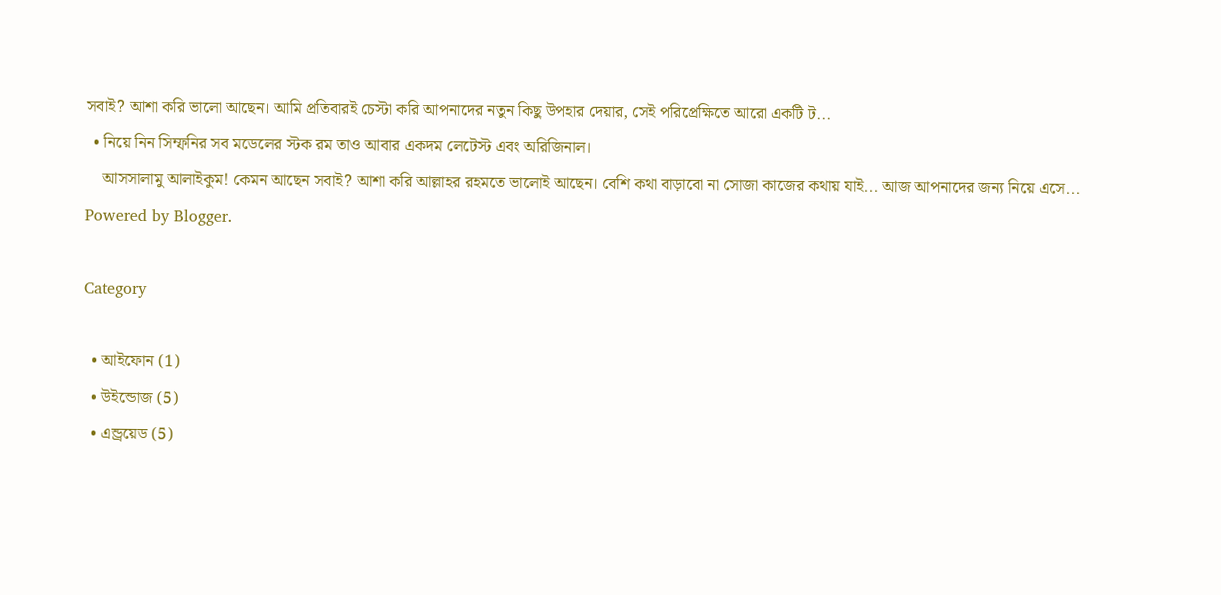সবাই? আশা করি ভালো আছেন। আমি প্রতিবারই চেস্টা করি আপনাদের নতুন কিছু উপহার দেয়ার, সেই পরিপ্রেক্ষিতে আরো একটি ট...
  • নিয়ে নিন সিম্ফনির সব মডেলের স্টক রম তাও আবার একদম লেটেস্ট এবং অরিজিনাল।
    আসসালামু আলাইকুম! কেমন আছেন সবাই? আশা করি আল্লাহর রহমতে ভালোই আছেন। বেশি কথা বাড়াবো না সোজা কাজের কথায় যাই... আজ আপনাদের জন্য নিয়ে এসে...
Powered by Blogger.

Category

  • আইফোন (1)
  • উইন্ডোজ (5)
  • এন্ড্রয়েড (5)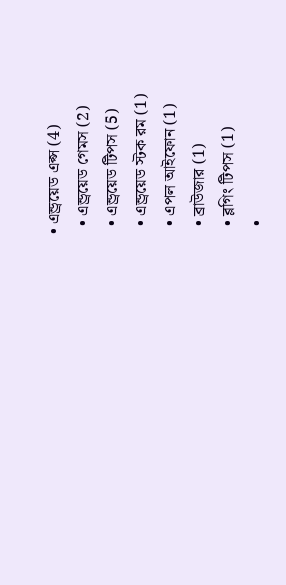• এন্ড্রয়েড এপ্স (4)
  • এন্ড্রয়েড গেমস (2)
  • এন্ড্রয়েড টিপস (5)
  • এন্ড্রয়েড স্টক রম (1)
  • এপল আইফোন (1)
  • ব্রাউজার (1)
  • ব্লগিং টিপস (1)
  •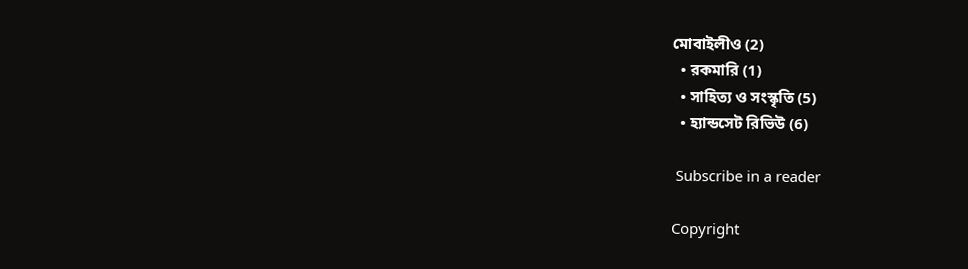মোবাইলীও (2)
  • রকমারি (1)
  • সাহিত্য ও সংস্কৃতি (5)
  • হ্যান্ডসেট রিভিউ (6)

 Subscribe in a reader

Copyright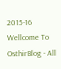2015-16 Wellcome To OsthirBlog - All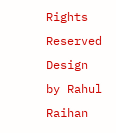Rights Reserved
Design by Rahul Raihan